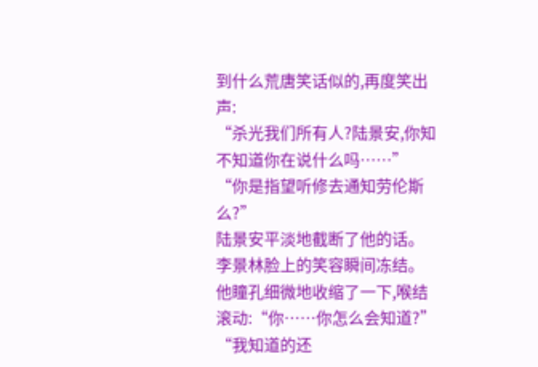到什么荒唐笑话似的,再度笑出声:
“杀光我们所有人?陆景安,你知不知道你在说什么吗……”
“你是指望听修去通知劳伦斯么?”
陆景安平淡地截断了他的话。
李景林脸上的笑容瞬间冻结。
他瞳孔细微地收缩了一下,喉结滚动:“你……你怎么会知道?”
“我知道的还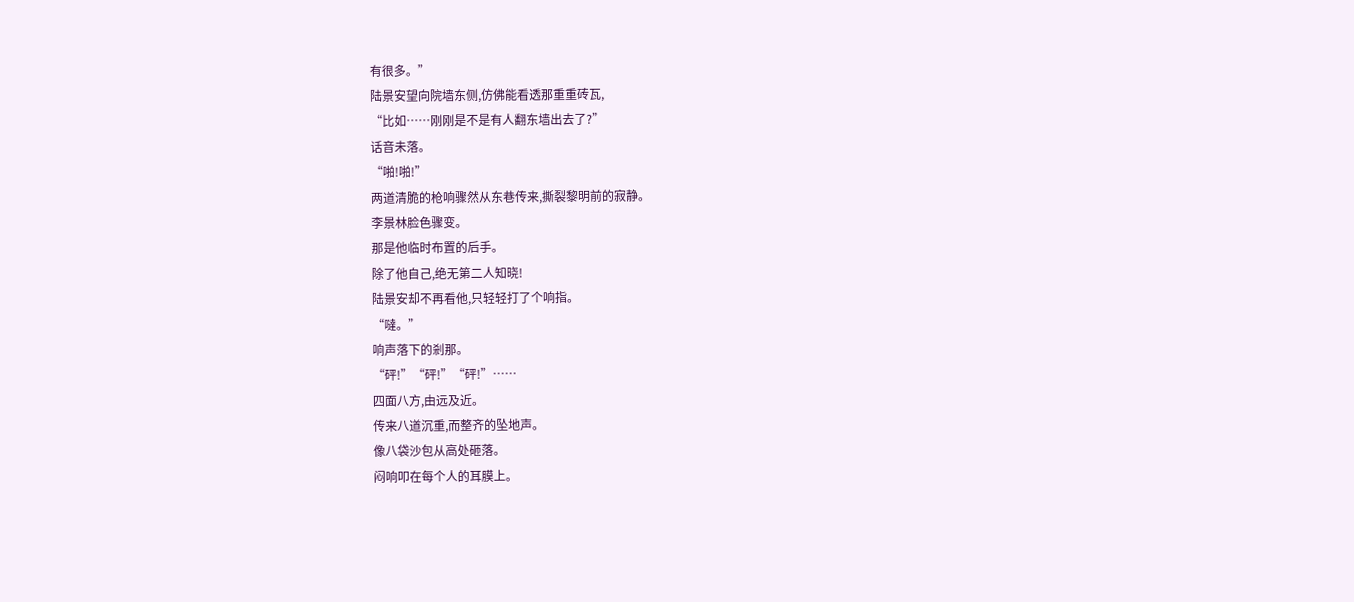有很多。”
陆景安望向院墙东侧,仿佛能看透那重重砖瓦,
“比如……刚刚是不是有人翻东墙出去了?”
话音未落。
“啪!啪!”
两道清脆的枪响骤然从东巷传来,撕裂黎明前的寂静。
李景林脸色骤变。
那是他临时布置的后手。
除了他自己,绝无第二人知晓!
陆景安却不再看他,只轻轻打了个响指。
“噠。”
响声落下的剎那。
“砰!”“砰!”“砰!”……
四面八方,由远及近。
传来八道沉重,而整齐的坠地声。
像八袋沙包从高处砸落。
闷响叩在每个人的耳膜上。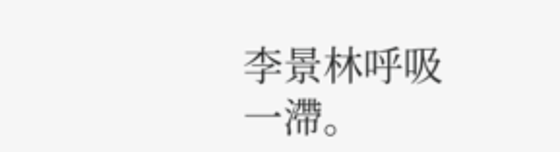李景林呼吸一滯。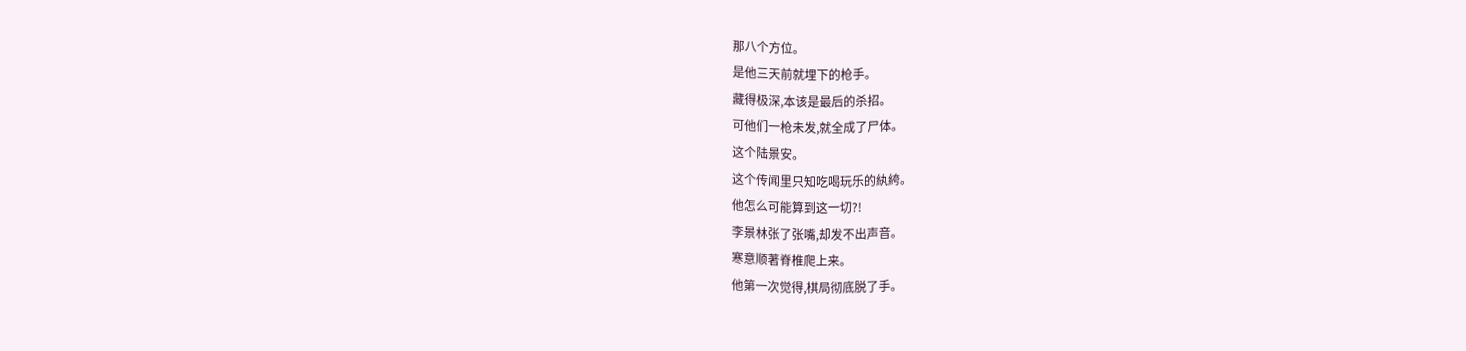那八个方位。
是他三天前就埋下的枪手。
藏得极深,本该是最后的杀招。
可他们一枪未发,就全成了尸体。
这个陆景安。
这个传闻里只知吃喝玩乐的紈絝。
他怎么可能算到这一切?!
李景林张了张嘴,却发不出声音。
寒意顺著脊椎爬上来。
他第一次觉得,棋局彻底脱了手。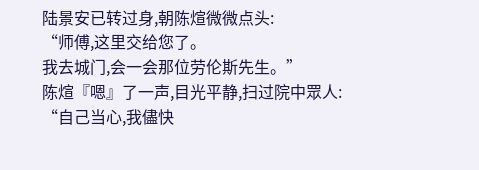陆景安已转过身,朝陈煊微微点头:
“师傅,这里交给您了。
我去城门,会一会那位劳伦斯先生。”
陈煊『嗯』了一声,目光平静,扫过院中眾人:
“自己当心,我儘快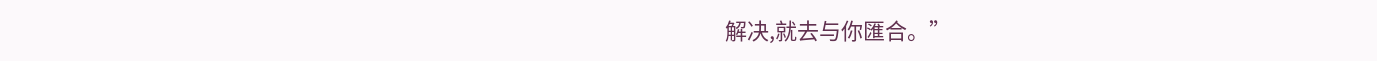解决,就去与你匯合。”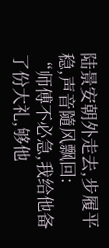陆景安朝外走去,步履平稳,声音隨风飘回:
“师傅不必急,我给他备了份大礼,够他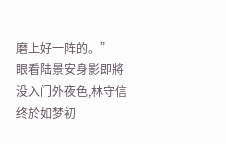磨上好一阵的。”
眼看陆景安身影即將没入门外夜色,林守信终於如梦初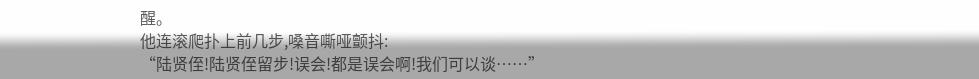醒。
他连滚爬扑上前几步,嗓音嘶哑颤抖:
“陆贤侄!陆贤侄留步!误会!都是误会啊!我们可以谈……”